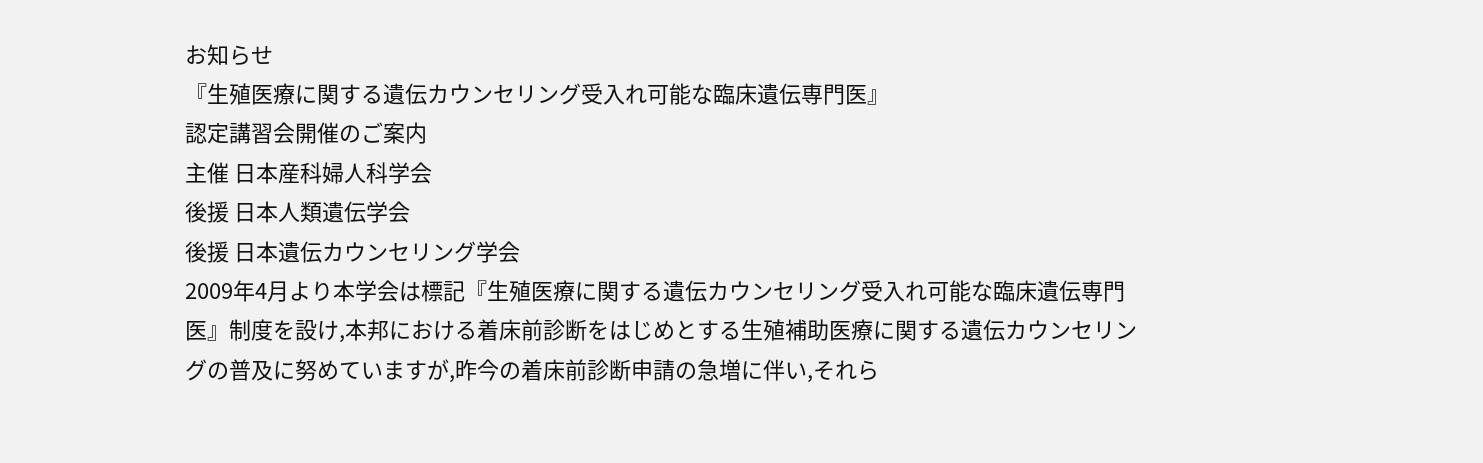お知らせ
『生殖医療に関する遺伝カウンセリング受入れ可能な臨床遺伝専門医』
認定講習会開催のご案内
主催 日本産科婦人科学会
後援 日本人類遺伝学会
後援 日本遺伝カウンセリング学会
2009年4月より本学会は標記『生殖医療に関する遺伝カウンセリング受入れ可能な臨床遺伝専門医』制度を設け,本邦における着床前診断をはじめとする生殖補助医療に関する遺伝カウンセリングの普及に努めていますが,昨今の着床前診断申請の急増に伴い,それら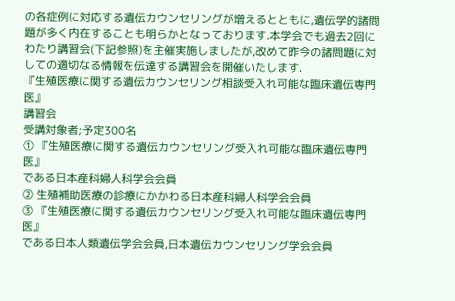の各症例に対応する遺伝カウンセリングが増えるとともに,遺伝学的諸問題が多く内在することも明らかとなっております.本学会でも過去2回にわたり講習会(下記参照)を主催実施しましたが,改めて昨今の諸問題に対しての適切なる情報を伝達する講習会を開催いたします.
『生殖医療に関する遺伝カウンセリング相談受入れ可能な臨床遺伝専門医』
講習会
受講対象者;予定300名
① 『生殖医療に関する遺伝カウンセリング受入れ可能な臨床遺伝専門医』
である日本産科婦人科学会会員
② 生殖補助医療の診療にかかわる日本産科婦人科学会会員
③ 『生殖医療に関する遺伝カウンセリング受入れ可能な臨床遺伝専門医』
である日本人類遺伝学会会員,日本遺伝カウンセリング学会会員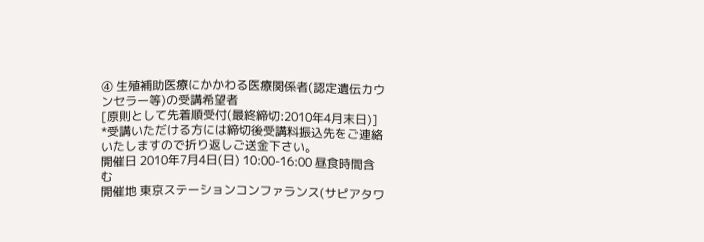④ 生殖補助医療にかかわる医療関係者(認定遺伝カウンセラー等)の受講希望者
[原則として先着順受付(最終締切:2010年4月末日)]
*受講いただける方には締切後受講料振込先をご連絡いたしますので折り返しご送金下さい。
開催日 2010年7月4日(日) 10:00-16:00 昼食時間含む
開催地 東京ステーションコンファランス(サピアタワ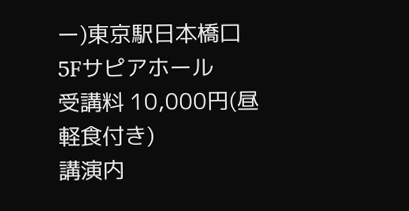ー)東京駅日本橋口
5Fサピアホール
受講料 10,000円(昼軽食付き)
講演内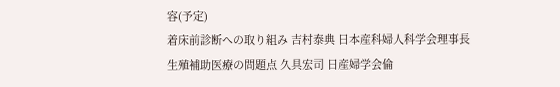容(予定)
着床前診断への取り組み 吉村泰典 日本産科婦人科学会理事長
生殖補助医療の問題点 久具宏司 日産婦学会倫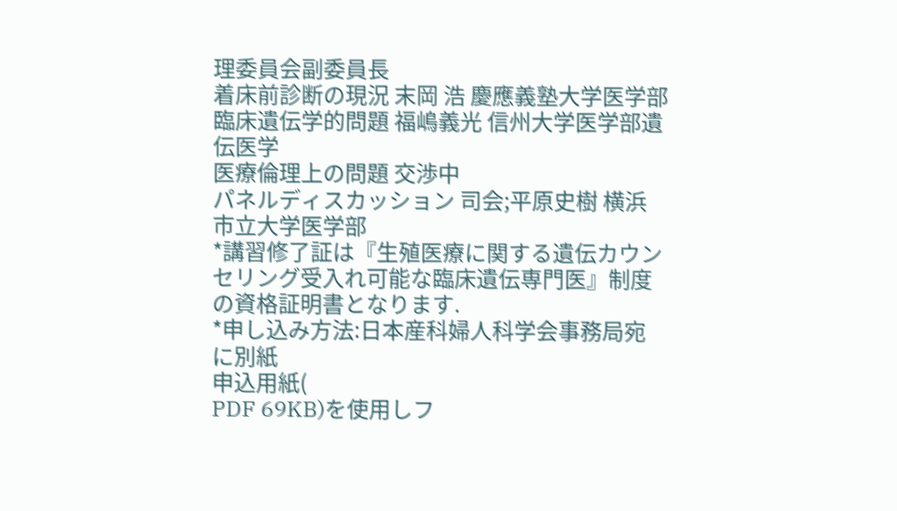理委員会副委員長
着床前診断の現況 末岡 浩 慶應義塾大学医学部
臨床遺伝学的問題 福嶋義光 信州大学医学部遺伝医学
医療倫理上の問題 交渉中
パネルディスカッション 司会;平原史樹 横浜市立大学医学部
*講習修了証は『生殖医療に関する遺伝カウンセリング受入れ可能な臨床遺伝専門医』制度の資格証明書となります.
*申し込み方法:日本産科婦人科学会事務局宛に別紙
申込用紙(
PDF 69KB)を使用しフ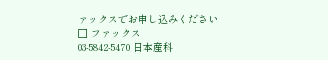ァックスでお申し込みください
□ ファックス
03-5842-5470 日本産科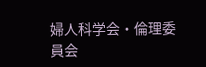婦人科学会・倫理委員会